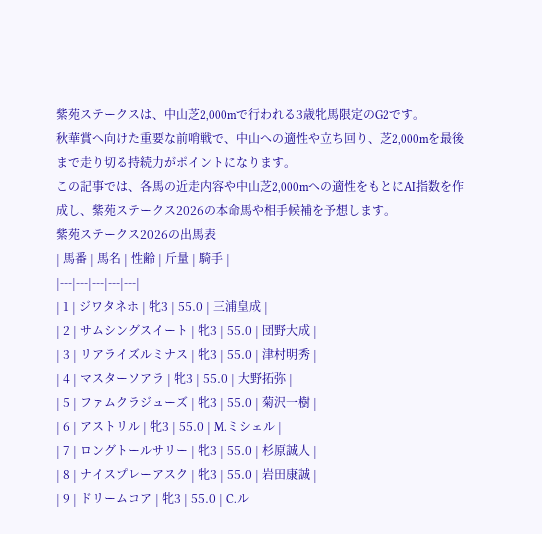紫苑ステークスは、中山芝2,000mで行われる3歳牝馬限定のG2です。
秋華賞へ向けた重要な前哨戦で、中山への適性や立ち回り、芝2,000mを最後まで走り切る持続力がポイントになります。
この記事では、各馬の近走内容や中山芝2,000mへの適性をもとにAI指数を作成し、紫苑ステークス2026の本命馬や相手候補を予想します。
紫苑ステークス2026の出馬表
| 馬番 | 馬名 | 性齢 | 斤量 | 騎手 |
|---|---|---|---|---|
| 1 | ジワタネホ | 牝3 | 55.0 | 三浦皇成 |
| 2 | サムシングスイート | 牝3 | 55.0 | 団野大成 |
| 3 | リアライズルミナス | 牝3 | 55.0 | 津村明秀 |
| 4 | マスターソアラ | 牝3 | 55.0 | 大野拓弥 |
| 5 | ファムクラジューズ | 牝3 | 55.0 | 菊沢一樹 |
| 6 | アストリル | 牝3 | 55.0 | M.ミシェル |
| 7 | ロングトールサリー | 牝3 | 55.0 | 杉原誠人 |
| 8 | ナイスプレーアスク | 牝3 | 55.0 | 岩田康誠 |
| 9 | ドリームコア | 牝3 | 55.0 | C.ル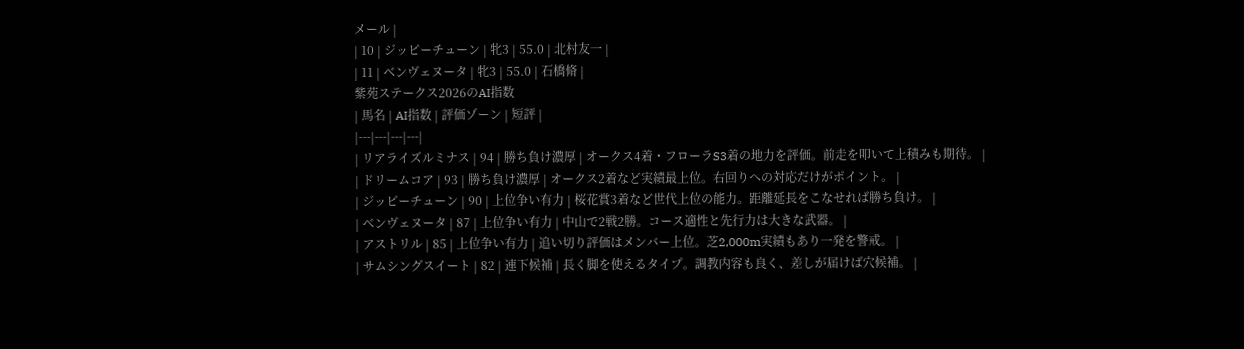メール |
| 10 | ジッピーチューン | 牝3 | 55.0 | 北村友一 |
| 11 | ベンヴェヌータ | 牝3 | 55.0 | 石橋脩 |
紫苑ステークス2026のAI指数
| 馬名 | AI指数 | 評価ゾーン | 短評 |
|---|---|---|---|
| リアライズルミナス | 94 | 勝ち負け濃厚 | オークス4着・フローラS3着の地力を評価。前走を叩いて上積みも期待。 |
| ドリームコア | 93 | 勝ち負け濃厚 | オークス2着など実績最上位。右回りへの対応だけがポイント。 |
| ジッピーチューン | 90 | 上位争い有力 | 桜花賞3着など世代上位の能力。距離延長をこなせれば勝ち負け。 |
| ベンヴェヌータ | 87 | 上位争い有力 | 中山で2戦2勝。コース適性と先行力は大きな武器。 |
| アストリル | 85 | 上位争い有力 | 追い切り評価はメンバー上位。芝2,000m実績もあり一発を警戒。 |
| サムシングスイート | 82 | 連下候補 | 長く脚を使えるタイプ。調教内容も良く、差しが届けば穴候補。 |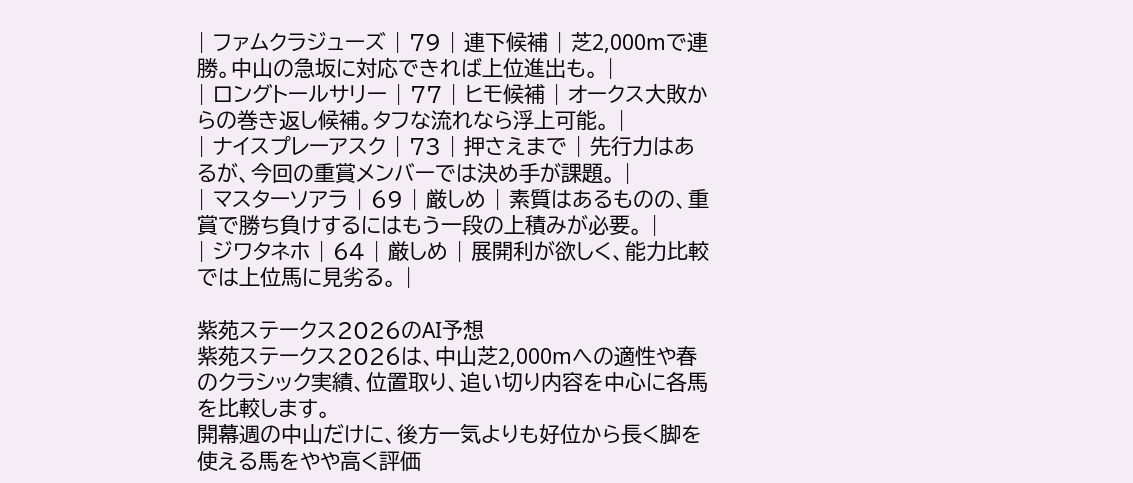| ファムクラジューズ | 79 | 連下候補 | 芝2,000mで連勝。中山の急坂に対応できれば上位進出も。 |
| ロングトールサリー | 77 | ヒモ候補 | オークス大敗からの巻き返し候補。タフな流れなら浮上可能。 |
| ナイスプレーアスク | 73 | 押さえまで | 先行力はあるが、今回の重賞メンバーでは決め手が課題。 |
| マスターソアラ | 69 | 厳しめ | 素質はあるものの、重賞で勝ち負けするにはもう一段の上積みが必要。 |
| ジワタネホ | 64 | 厳しめ | 展開利が欲しく、能力比較では上位馬に見劣る。 |

紫苑ステークス2026のAI予想
紫苑ステークス2026は、中山芝2,000mへの適性や春のクラシック実績、位置取り、追い切り内容を中心に各馬を比較します。
開幕週の中山だけに、後方一気よりも好位から長く脚を使える馬をやや高く評価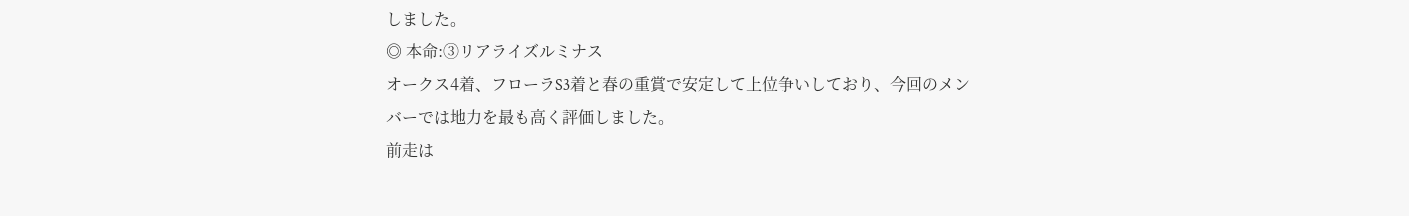しました。
◎ 本命:③リアライズルミナス
オークス4着、フローラS3着と春の重賞で安定して上位争いしており、今回のメンバーでは地力を最も高く評価しました。
前走は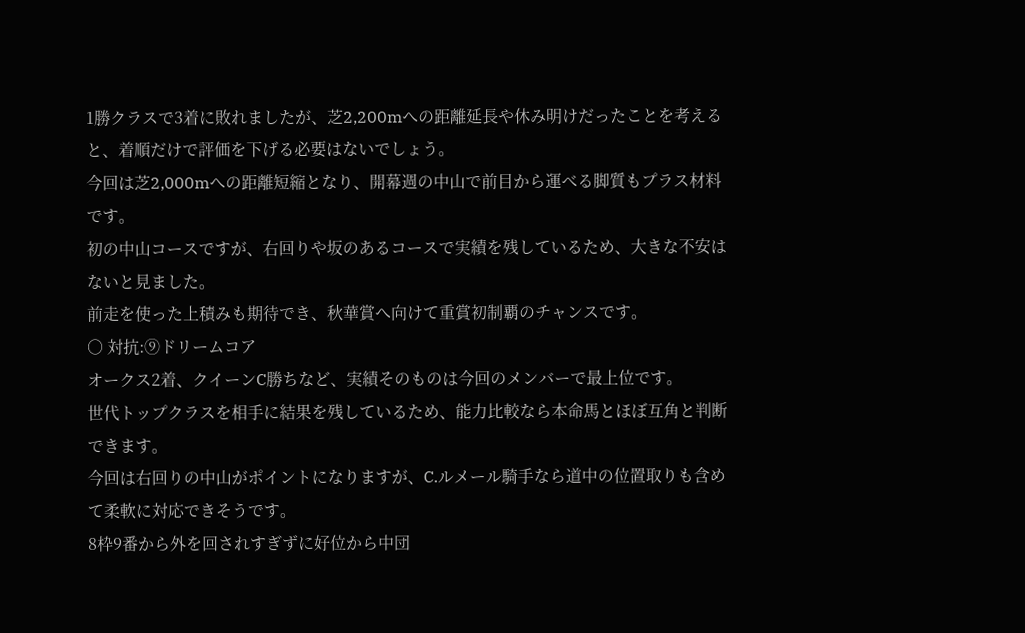1勝クラスで3着に敗れましたが、芝2,200mへの距離延長や休み明けだったことを考えると、着順だけで評価を下げる必要はないでしょう。
今回は芝2,000mへの距離短縮となり、開幕週の中山で前目から運べる脚質もプラス材料です。
初の中山コースですが、右回りや坂のあるコースで実績を残しているため、大きな不安はないと見ました。
前走を使った上積みも期待でき、秋華賞へ向けて重賞初制覇のチャンスです。
○ 対抗:⑨ドリームコア
オークス2着、クイーンC勝ちなど、実績そのものは今回のメンバーで最上位です。
世代トップクラスを相手に結果を残しているため、能力比較なら本命馬とほぼ互角と判断できます。
今回は右回りの中山がポイントになりますが、C.ルメール騎手なら道中の位置取りも含めて柔軟に対応できそうです。
8枠9番から外を回されすぎずに好位から中団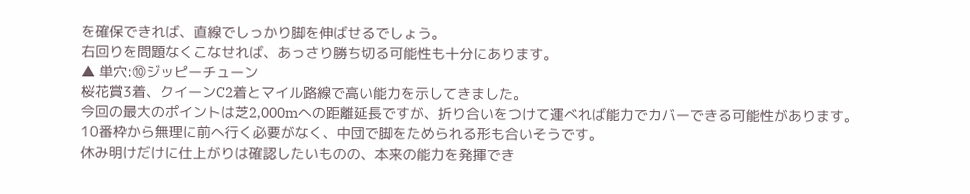を確保できれば、直線でしっかり脚を伸ばせるでしょう。
右回りを問題なくこなせれば、あっさり勝ち切る可能性も十分にあります。
▲ 単穴:⑩ジッピーチューン
桜花賞3着、クイーンC2着とマイル路線で高い能力を示してきました。
今回の最大のポイントは芝2,000mへの距離延長ですが、折り合いをつけて運べれば能力でカバーできる可能性があります。
10番枠から無理に前へ行く必要がなく、中団で脚をためられる形も合いそうです。
休み明けだけに仕上がりは確認したいものの、本来の能力を発揮でき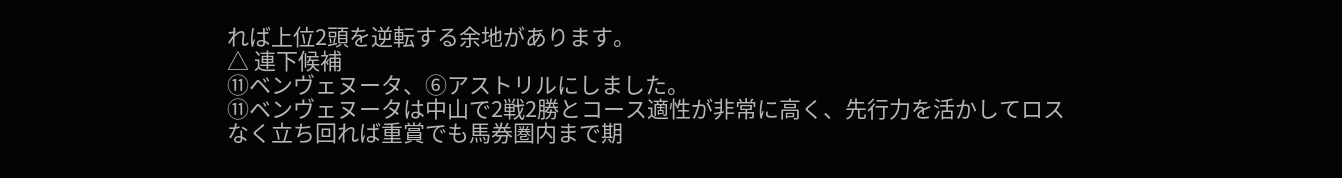れば上位2頭を逆転する余地があります。
△ 連下候補
⑪ベンヴェヌータ、⑥アストリルにしました。
⑪ベンヴェヌータは中山で2戦2勝とコース適性が非常に高く、先行力を活かしてロスなく立ち回れば重賞でも馬券圏内まで期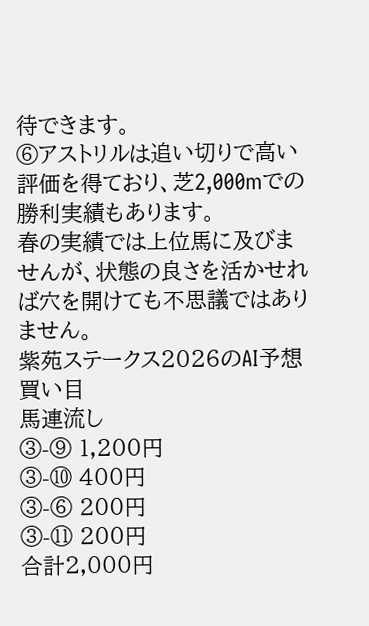待できます。
⑥アストリルは追い切りで高い評価を得ており、芝2,000mでの勝利実績もあります。
春の実績では上位馬に及びませんが、状態の良さを活かせれば穴を開けても不思議ではありません。
紫苑ステークス2026のAI予想買い目
馬連流し
③-⑨ 1,200円
③-⑩ 400円
③-⑥ 200円
③-⑪ 200円
合計2,000円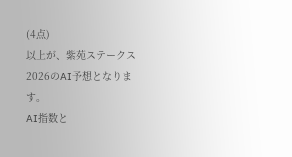(4点)
以上が、紫苑ステークス2026のAI予想となります。
AI指数と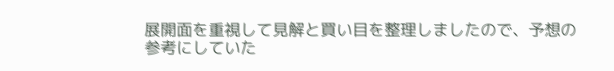展開面を重視して見解と買い目を整理しましたので、予想の参考にしていた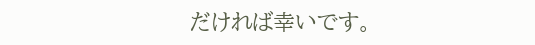だければ幸いです。